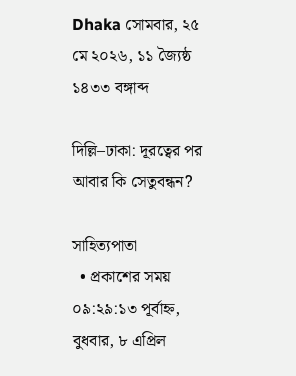Dhaka সোমবার, ২৫ মে ২০২৬, ১১ জ্যৈষ্ঠ ১৪৩৩ বঙ্গাব্দ

দিল্লি–ঢাকা: দূরত্বের পর আবার কি সেতুবন্ধন?

সাহিত্যপাতা
  • প্রকাশের সময় ০৯:২৯:১৩ পূর্বাহ্ন, বুধবার, ৮ এপ্রিল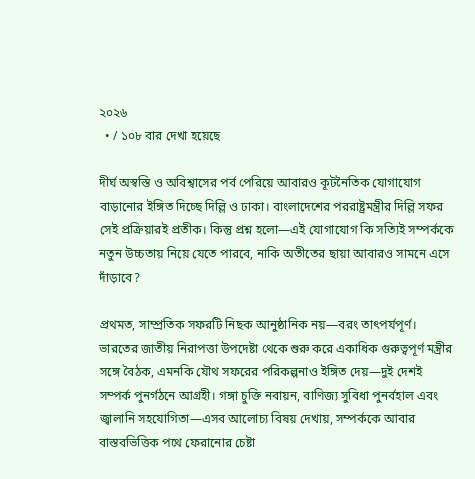২০২৬
  • / ১০৮ বার দেখা হয়েছে

দীর্ঘ অস্বস্তি ও অবিশ্বাসের পর্ব পেরিয়ে আবারও কূটনৈতিক যোগাযোগ বাড়ানোর ইঙ্গিত দিচ্ছে দিল্লি ও ঢাকা। বাংলাদেশের পররাষ্ট্রমন্ত্রীর দিল্লি সফর সেই প্রক্রিয়ারই প্রতীক। কিন্তু প্রশ্ন হলো—এই যোগাযোগ কি সত্যিই সম্পর্ককে নতুন উচ্চতায় নিয়ে যেতে পারবে, নাকি অতীতের ছায়া আবারও সামনে এসে দাঁড়াবে?

প্রথমত, সাম্প্রতিক সফরটি নিছক আনুষ্ঠানিক নয়—বরং তাৎপর্যপূর্ণ। ভারতের জাতীয় নিরাপত্তা উপদেষ্টা থেকে শুরু করে একাধিক গুরুত্বপূর্ণ মন্ত্রীর সঙ্গে বৈঠক, এমনকি যৌথ সফরের পরিকল্পনাও ইঙ্গিত দেয়—দুই দেশই সম্পর্ক পুনর্গঠনে আগ্রহী। গঙ্গা চুক্তি নবায়ন, বাণিজ্য সুবিধা পুনর্বহাল এবং জ্বালানি সহযোগিতা—এসব আলোচ্য বিষয় দেখায়, সম্পর্ককে আবার বাস্তবভিত্তিক পথে ফেরানোর চেষ্টা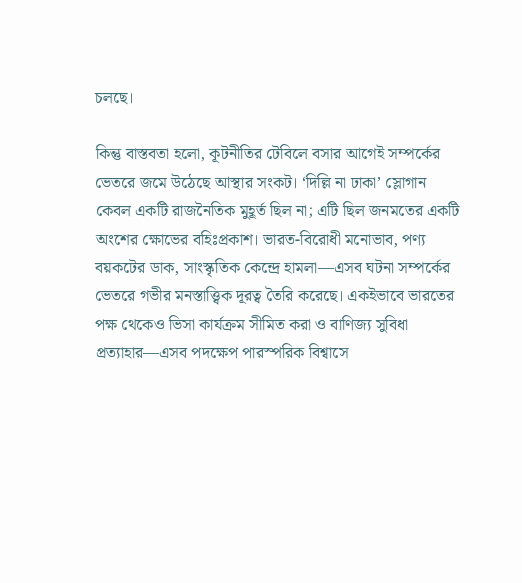চলছে।

কিন্তু বাস্তবতা হলো, কূটনীতির টেবিলে বসার আগেই সম্পর্কের ভেতরে জমে উঠেছে আস্থার সংকট। ‘দিল্লি না ঢাকা’ স্লোগান কেবল একটি রাজনৈতিক মুহূর্ত ছিল না; এটি ছিল জনমতের একটি অংশের ক্ষোভের বহিঃপ্রকাশ। ভারত-বিরোধী মনোভাব, পণ্য বয়কটের ডাক, সাংস্কৃতিক কেন্দ্রে হামলা—এসব ঘটনা সম্পর্কের ভেতরে গভীর মনস্তাত্ত্বিক দূরত্ব তৈরি করেছে। একইভাবে ভারতের পক্ষ থেকেও ভিসা কার্যক্রম সীমিত করা ও বাণিজ্য সুবিধা প্রত্যাহার—এসব পদক্ষেপ পারস্পরিক বিশ্বাসে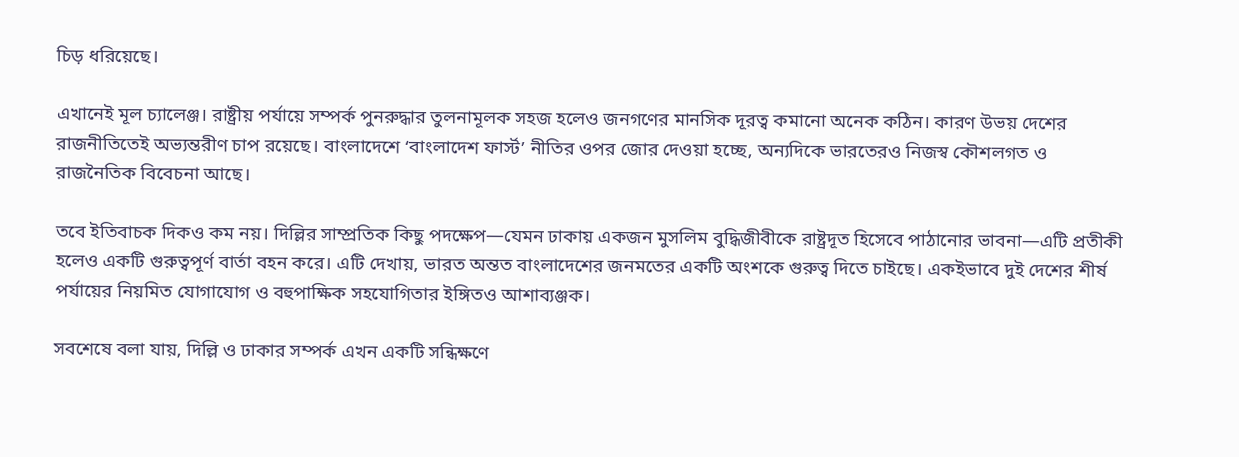চিড় ধরিয়েছে।

এখানেই মূল চ্যালেঞ্জ। রাষ্ট্রীয় পর্যায়ে সম্পর্ক পুনরুদ্ধার তুলনামূলক সহজ হলেও জনগণের মানসিক দূরত্ব কমানো অনেক কঠিন। কারণ উভয় দেশের রাজনীতিতেই অভ্যন্তরীণ চাপ রয়েছে। বাংলাদেশে ‘বাংলাদেশ ফার্স্ট’ নীতির ওপর জোর দেওয়া হচ্ছে, অন্যদিকে ভারতেরও নিজস্ব কৌশলগত ও রাজনৈতিক বিবেচনা আছে।

তবে ইতিবাচক দিকও কম নয়। দিল্লির সাম্প্রতিক কিছু পদক্ষেপ—যেমন ঢাকায় একজন মুসলিম বুদ্ধিজীবীকে রাষ্ট্রদূত হিসেবে পাঠানোর ভাবনা—এটি প্রতীকী হলেও একটি গুরুত্বপূর্ণ বার্তা বহন করে। এটি দেখায়, ভারত অন্তত বাংলাদেশের জনমতের একটি অংশকে গুরুত্ব দিতে চাইছে। একইভাবে দুই দেশের শীর্ষ পর্যায়ের নিয়মিত যোগাযোগ ও বহুপাক্ষিক সহযোগিতার ইঙ্গিতও আশাব্যঞ্জক।

সবশেষে বলা যায়, দিল্লি ও ঢাকার সম্পর্ক এখন একটি সন্ধিক্ষণে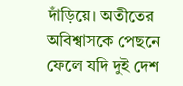দাঁড়িয়ে। অতীতের অবিশ্বাসকে পেছনে ফেলে যদি দুই দেশ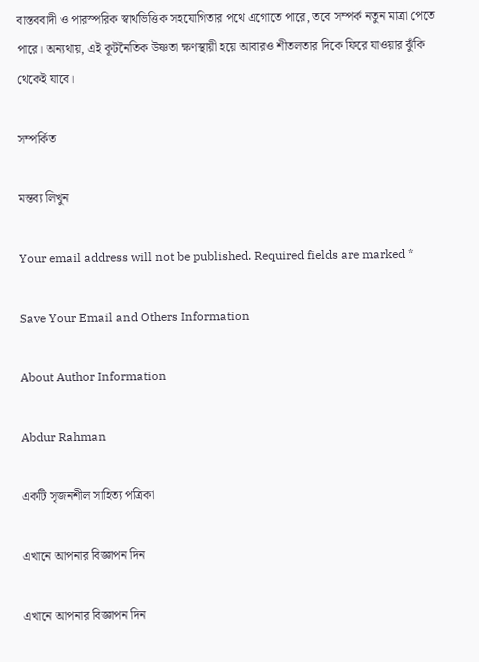বাস্তববাদী ও পারস্পরিক স্বার্থভিত্তিক সহযোগিতার পথে এগোতে পারে, তবে সম্পর্ক নতুন মাত্রা পেতে পারে। অন্যথায়, এই কূটনৈতিক উষ্ণতা ক্ষণস্থায়ী হয়ে আবারও শীতলতার দিকে ফিরে যাওয়ার ঝুঁকি থেকেই যাবে।

সম্পর্কিত

মন্তব্য লিখুন

Your email address will not be published. Required fields are marked *

Save Your Email and Others Information

About Author Information

Abdur Rahman

একটি সৃজনশীল সাহিত্য পত্রিকা

এখানে আপনার বিজ্ঞাপন দিন

এখানে আপনার বিজ্ঞাপন দিন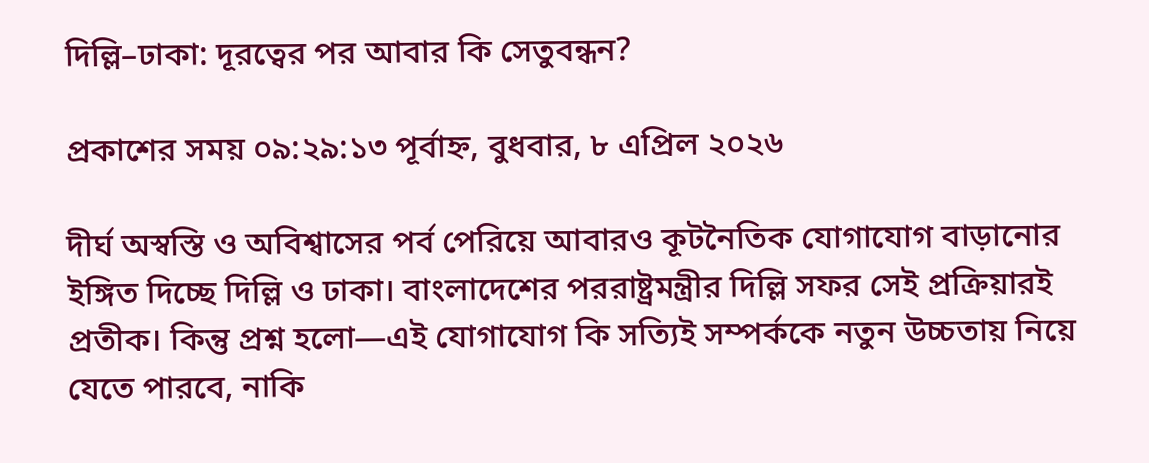দিল্লি–ঢাকা: দূরত্বের পর আবার কি সেতুবন্ধন?

প্রকাশের সময় ০৯:২৯:১৩ পূর্বাহ্ন, বুধবার, ৮ এপ্রিল ২০২৬

দীর্ঘ অস্বস্তি ও অবিশ্বাসের পর্ব পেরিয়ে আবারও কূটনৈতিক যোগাযোগ বাড়ানোর ইঙ্গিত দিচ্ছে দিল্লি ও ঢাকা। বাংলাদেশের পররাষ্ট্রমন্ত্রীর দিল্লি সফর সেই প্রক্রিয়ারই প্রতীক। কিন্তু প্রশ্ন হলো—এই যোগাযোগ কি সত্যিই সম্পর্ককে নতুন উচ্চতায় নিয়ে যেতে পারবে, নাকি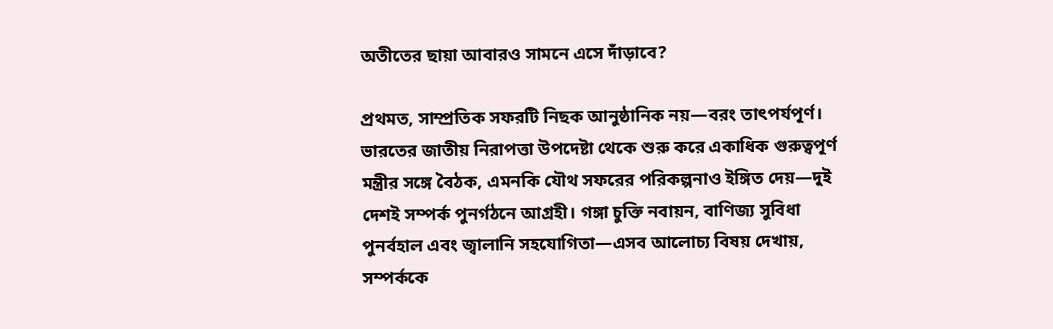অতীতের ছায়া আবারও সামনে এসে দাঁড়াবে?

প্রথমত, সাম্প্রতিক সফরটি নিছক আনুষ্ঠানিক নয়—বরং তাৎপর্যপূর্ণ। ভারতের জাতীয় নিরাপত্তা উপদেষ্টা থেকে শুরু করে একাধিক গুরুত্বপূর্ণ মন্ত্রীর সঙ্গে বৈঠক, এমনকি যৌথ সফরের পরিকল্পনাও ইঙ্গিত দেয়—দুই দেশই সম্পর্ক পুনর্গঠনে আগ্রহী। গঙ্গা চুক্তি নবায়ন, বাণিজ্য সুবিধা পুনর্বহাল এবং জ্বালানি সহযোগিতা—এসব আলোচ্য বিষয় দেখায়, সম্পর্ককে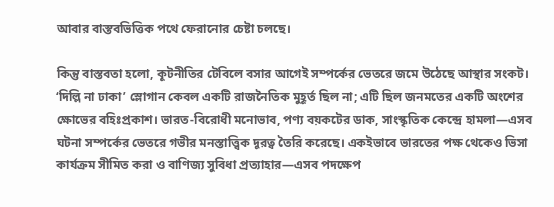আবার বাস্তবভিত্তিক পথে ফেরানোর চেষ্টা চলছে।

কিন্তু বাস্তবতা হলো, কূটনীতির টেবিলে বসার আগেই সম্পর্কের ভেতরে জমে উঠেছে আস্থার সংকট। ‘দিল্লি না ঢাকা’ স্লোগান কেবল একটি রাজনৈতিক মুহূর্ত ছিল না; এটি ছিল জনমতের একটি অংশের ক্ষোভের বহিঃপ্রকাশ। ভারত-বিরোধী মনোভাব, পণ্য বয়কটের ডাক, সাংস্কৃতিক কেন্দ্রে হামলা—এসব ঘটনা সম্পর্কের ভেতরে গভীর মনস্তাত্ত্বিক দূরত্ব তৈরি করেছে। একইভাবে ভারতের পক্ষ থেকেও ভিসা কার্যক্রম সীমিত করা ও বাণিজ্য সুবিধা প্রত্যাহার—এসব পদক্ষেপ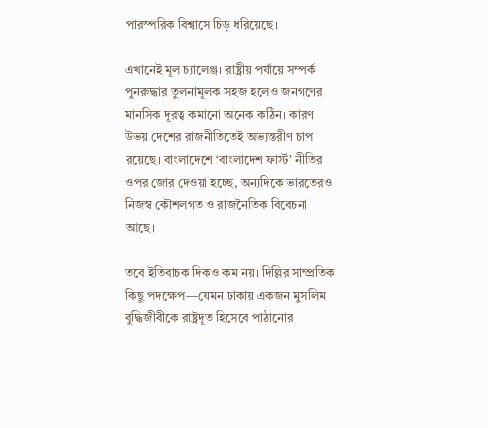পারস্পরিক বিশ্বাসে চিড় ধরিয়েছে।

এখানেই মূল চ্যালেঞ্জ। রাষ্ট্রীয় পর্যায়ে সম্পর্ক পুনরুদ্ধার তুলনামূলক সহজ হলেও জনগণের মানসিক দূরত্ব কমানো অনেক কঠিন। কারণ উভয় দেশের রাজনীতিতেই অভ্যন্তরীণ চাপ রয়েছে। বাংলাদেশে ‘বাংলাদেশ ফার্স্ট’ নীতির ওপর জোর দেওয়া হচ্ছে, অন্যদিকে ভারতেরও নিজস্ব কৌশলগত ও রাজনৈতিক বিবেচনা আছে।

তবে ইতিবাচক দিকও কম নয়। দিল্লির সাম্প্রতিক কিছু পদক্ষেপ—যেমন ঢাকায় একজন মুসলিম বুদ্ধিজীবীকে রাষ্ট্রদূত হিসেবে পাঠানোর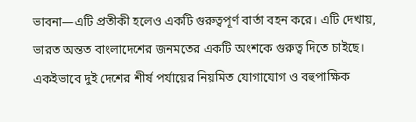ভাবনা—এটি প্রতীকী হলেও একটি গুরুত্বপূর্ণ বার্তা বহন করে। এটি দেখায়, ভারত অন্তত বাংলাদেশের জনমতের একটি অংশকে গুরুত্ব দিতে চাইছে। একইভাবে দুই দেশের শীর্ষ পর্যায়ের নিয়মিত যোগাযোগ ও বহুপাক্ষিক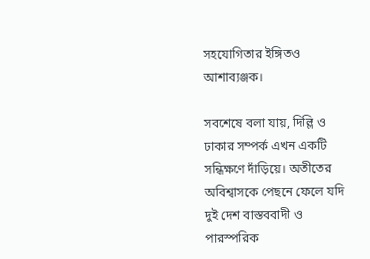সহযোগিতার ইঙ্গিতও আশাব্যঞ্জক।

সবশেষে বলা যায়, দিল্লি ও ঢাকার সম্পর্ক এখন একটি সন্ধিক্ষণে দাঁড়িয়ে। অতীতের অবিশ্বাসকে পেছনে ফেলে যদি দুই দেশ বাস্তববাদী ও পারস্পরিক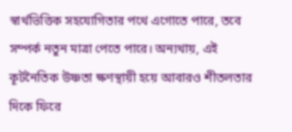স্বার্থভিত্তিক সহযোগিতার পথে এগোতে পারে, তবে সম্পর্ক নতুন মাত্রা পেতে পারে। অন্যথায়, এই কূটনৈতিক উষ্ণতা ক্ষণস্থায়ী হয়ে আবারও শীতলতার দিকে ফিরে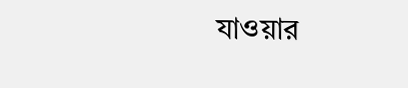যাওয়ার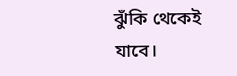ঝুঁকি থেকেই যাবে।